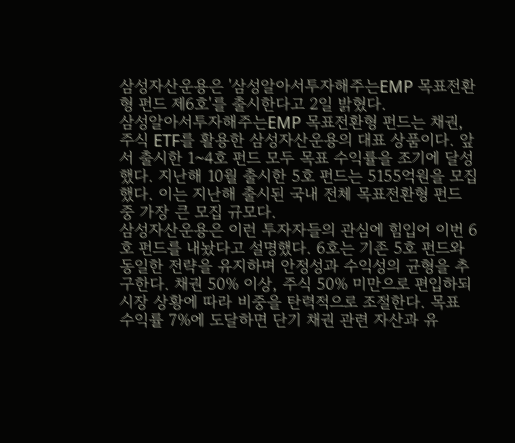삼성자산운용은 '삼성알아서투자해주는EMP 목표전환형 펀드 제6호'를 출시한다고 2일 밝혔다.
삼성알아서투자해주는EMP 목표전환형 펀드는 채권, 주식 ETF를 활용한 삼성자산운용의 대표 상품이다. 앞서 출시한 1~4호 펀드 모두 목표 수익률을 조기에 달성했다. 지난해 10월 출시한 5호 펀드는 5155억원을 모집했다. 이는 지난해 출시된 국내 전체 목표전환형 펀드 중 가장 큰 모집 규모다.
삼성자산운용은 이런 투자자들의 관심에 힘입어 이번 6호 펀드를 내놨다고 설명했다. 6호는 기존 5호 펀드와 동일한 전략을 유지하며 안정성과 수익성의 균형을 추구한다. 채권 50% 이상, 주식 50% 미만으로 편입하되 시장 상황에 따라 비중을 탄력적으로 조절한다. 목표 수익률 7%에 도달하면 단기 채권 관련 자산과 유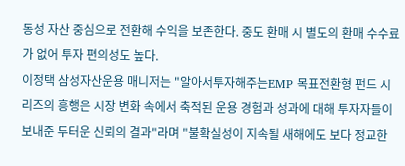동성 자산 중심으로 전환해 수익을 보존한다. 중도 환매 시 별도의 환매 수수료가 없어 투자 편의성도 높다.
이정택 삼성자산운용 매니저는 "알아서투자해주는EMP 목표전환형 펀드 시리즈의 흥행은 시장 변화 속에서 축적된 운용 경험과 성과에 대해 투자자들이 보내준 두터운 신뢰의 결과"라며 "불확실성이 지속될 새해에도 보다 정교한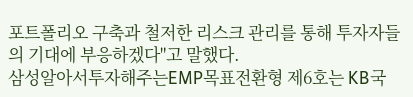포트폴리오 구축과 철저한 리스크 관리를 통해 투자자들의 기대에 부응하겠다"고 말했다.
삼성알아서투자해주는EMP목표전환형 제6호는 KB국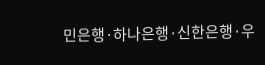민은행·하나은행·신한은행·우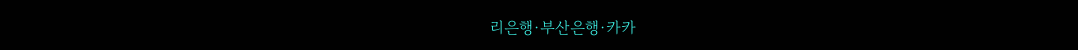리은행·부산은행·카카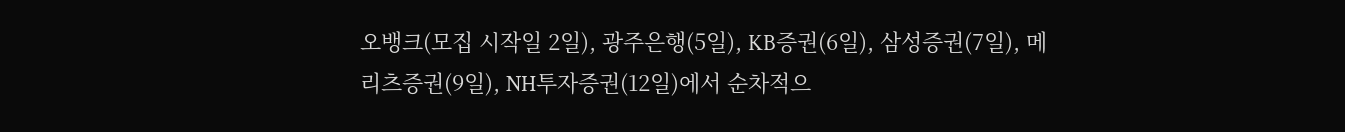오뱅크(모집 시작일 2일), 광주은행(5일), KB증권(6일), 삼성증권(7일), 메리츠증권(9일), NH투자증권(12일)에서 순차적으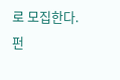로 모집한다. 펀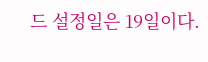드 설정일은 19일이다.